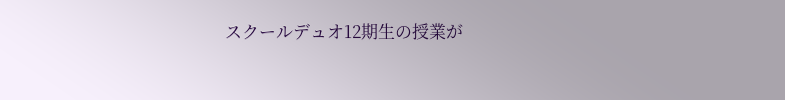スクールデュオ12期生の授業が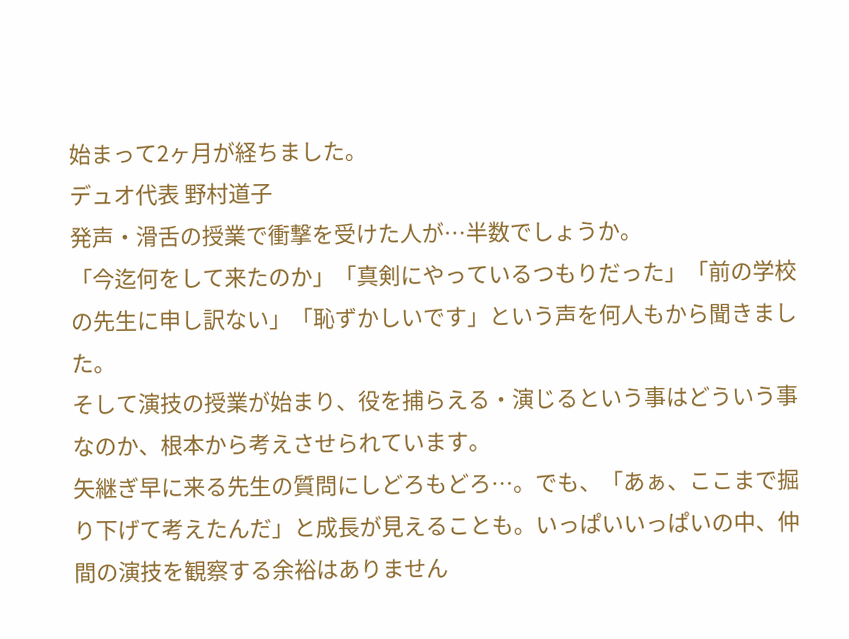始まって2ヶ月が経ちました。
デュオ代表 野村道子
発声・滑舌の授業で衝撃を受けた人が…半数でしょうか。
「今迄何をして来たのか」「真剣にやっているつもりだった」「前の学校の先生に申し訳ない」「恥ずかしいです」という声を何人もから聞きました。
そして演技の授業が始まり、役を捕らえる・演じるという事はどういう事なのか、根本から考えさせられています。
矢継ぎ早に来る先生の質問にしどろもどろ…。でも、「あぁ、ここまで掘り下げて考えたんだ」と成長が見えることも。いっぱいいっぱいの中、仲間の演技を観察する余裕はありません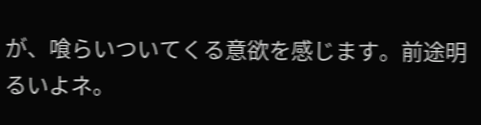が、喰らいついてくる意欲を感じます。前途明るいよネ。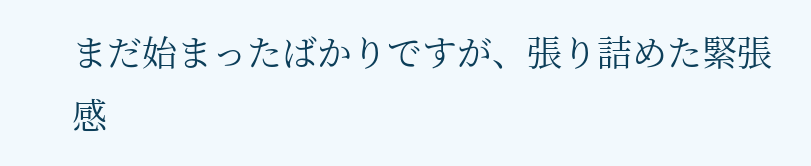まだ始まったばかりですが、張り詰めた緊張感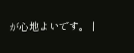が心地よいです。 |